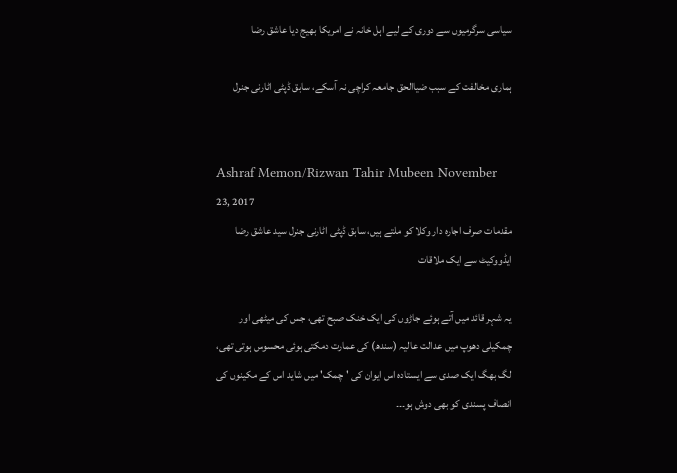سیاسی سرگرمیوں سے دوری کے لیے اہل خانہ نے امریکا بھیج دیا عاشق رضا

ہماری مخالفت کے سبب ضیاالحق جامعہ کراچی نہ آسکے، سابق ڈپٹی اٹارنی جنرل


Ashraf Memon/Rizwan Tahir Mubeen November 23, 2017
مقدمات صرف اجارہ دار وکلا کو ملتے ہیں، سابق ڈپٹی اٹارنی جنرل سید عاشق رضا ایڈووکیٹ سے ایک ملاقات

یہ شہر قائد میں آتے ہوئے جاڑوں کی ایک خنک صبح تھی، جس کی میٹھی اور چمکیلی دھوپ میں عدالت عالیہ (سندھ) کی عمارت دمکتی ہوئی محسوس ہوتی تھی، لگ بھگ ایک صدی سے ایستادہ اس ایوان کی 'چمک' میں شاید اس کے مکینوں کی انصاف پسندی کو بھی دوش ہو۔۔۔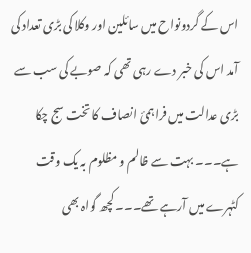اس کے گردونواح میں سائلین اور وکلا کی بڑی تعداد کی آمد اس کی خبر دے رہی تھی کہ صوبے کی سب سے بڑی عدالت میں فراہمیٔ انصاف کا تخت سج چکا ہے۔۔۔ بہت سے ظالم و مظلوم بہ یک وقت کٹہرے میں آرہے تھے۔۔۔ کچھ گواہ بھی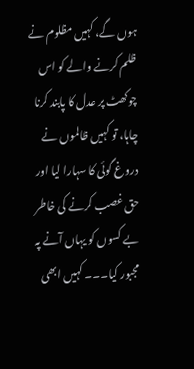ہوں گے، کہیں مظلوم نے ظلم کرنے والے کو اس چوکھٹ پر عدل کا پابند کرنا چاہا، تو کہیں ظالموں نے دروغ گوئی کا سہارا لیا اور حق غصب کرنے کی خاطر بے کسوں کو یہاں آنے پہ مجبور کیا۔۔۔ کہیں ابھی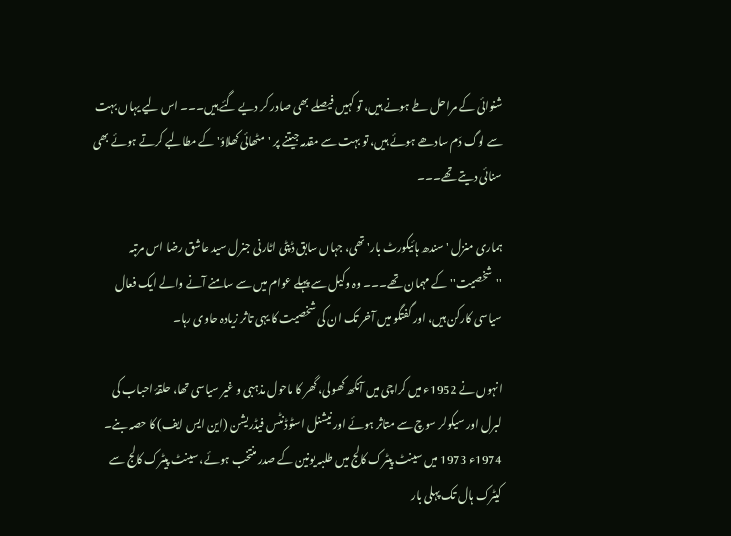شنوائی کے مراحل طے ہونے ہیں، تو کہیں فیصلے بھی صادر کر دیے گئے ہیں۔۔۔ اس لیے یہاں بہت سے لوگ دَم سادھے ہوئے ہیں، تو بہت سے مقدمہ جیتنے پر 'مٹھائی کھلاؤ' کے مطالبے کرتے ہوئے بھی سنائی دیتے تھے۔۔۔

ہماری منزل 'سندھ ہائیکورٹ بار' تھی، جہاں سابق ڈپٹی اٹارنی جنرل سید عاشق رضا اس مرتبہ ''شخصیت'' کے مہمان تھے۔۔۔ وہ وکیل سے پہلے عوام میں سے سامنے آنے والے ایک فعال سیاسی کارکن ہیں، اور گفتگو میں آخر تک ان کی شخصیت کا یہی تاثر زیادہ حاوی رہا۔

انہوں نے 1952ء میں کراچی میں آنکھ کھولی، گھر کا ماحول مذہبی و غیر سیاسی تھا، حلقۂ احباب کی لبرل اور سیکولر سوچ سے متاثر ہوئے اور نیشنل اسٹوڈنٹس فیڈریشن (این ایس ایف) کا حصہ بنے۔ 1974ء 1973 میں سینٹ پیٹرک کالج میں طلبہ یونین کے صدر منتخب ہوئے، سینٹ پیٹرک کالج سے کیٹرک ہال تک پہلی بار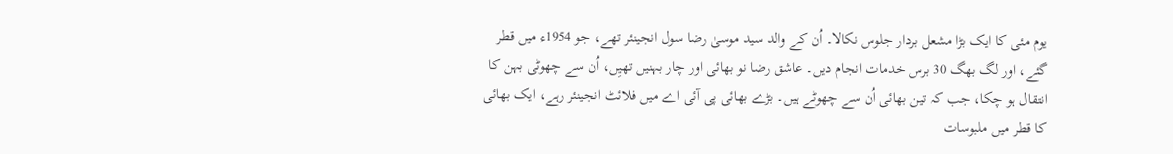یوم مئی کا ایک بڑا مشعل بردار جلوس نکالا۔ اُن کے والد سید موسیٰ رضا سول انجینئر تھے، جو 1954ء میں قطر گئے، اور لگ بھگ 30 برس خدمات انجام دیں۔ عاشق رضا نو بھائی اور چار بہنیں تھیِں، اُن سے چھوٹی بہن کا انتقال ہو چکا، جب کہ تین بھائی اُن سے چھوٹے ہیں۔ بڑے بھائی پی آئی اے میں فلائٹ انجینئر رہے، ایک بھائی کا قطر میں ملبوسات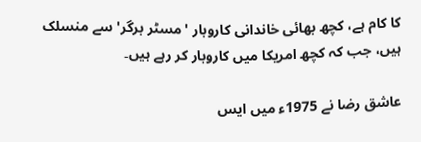کا کام ہے، کچھ بھائی خاندانی کاروبار 'مسٹر برگر' سے منسلک ہیں، جب کہ کچھ امریکا میں کاروبار کر رہے ہیں۔

عاشق رضا نے 1975ء میں ایس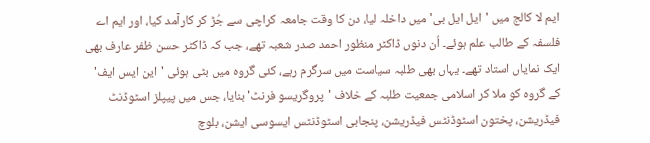ایم لا کالج میں 'ایل ایل بی' میں داخلہ لیا، دن کا وقت جامعہ کراچی سے جُڑ کر کارآمد کیا، اور ایم اے فلسفہ کے طالب علم ہوئے۔ اُن دنوں ڈاکٹر منظور احمد صدر شعبہ تھے، جب کہ ڈاکٹر حسن ظفر عارف بھی ایک نمایاں استاد تھے۔ یہاں بھی طلبہ سیاست میں سرگرم رہے، کئی گروہ میں بٹی ہوئی 'این ایس ایف' کے گروہ کو ملا کر اسلامی جمعیت طلبہ کے خلاف 'پروگریسو فرنٹ' بنایا، جس میں پیپلز اسٹوڈنٹ فیڈریشن، پختون اسٹوڈنٹس فیڈریشن، پنجابی اسٹوڈنٹس ایسوسی ایشن، بلوچ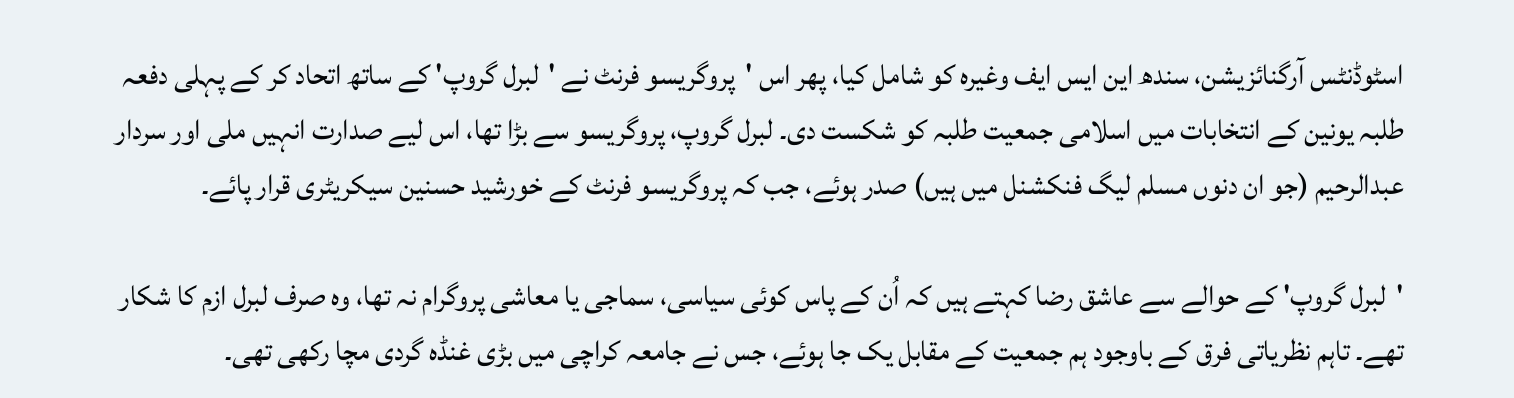اسٹوڈنٹس آرگنائزیشن، سندھ این ایس ایف وغیرہ کو شامل کیا، پھر اس 'پروگریسو فرنٹ نے 'لبرل گروپ' کے ساتھ اتحاد کر کے پہلی دفعہ طلبہ یونین کے انتخابات میں اسلامی جمعیت طلبہ کو شکست دی۔ لبرل گروپ، پروگریسو سے بڑا تھا، اس لیے صدارت انہیں ملی اور سردار عبدالرحیم (جو ان دنوں مسلم لیگ فنکشنل میں ہیں) صدر ہوئے، جب کہ پروگریسو فرنٹ کے خورشید حسنین سیکریٹری قرار پائے۔

'لبرل گروپ' کے حوالے سے عاشق رضا کہتے ہیں کہ اُن کے پاس کوئی سیاسی، سماجی یا معاشی پروگرام نہ تھا، وہ صرف لبرل ازم کا شکار تھے۔ تاہم نظریاتی فرق کے باوجود ہم جمعیت کے مقابل یک جا ہوئے، جس نے جامعہ کراچی میں بڑی غنڈہ گردی مچا رکھی تھی۔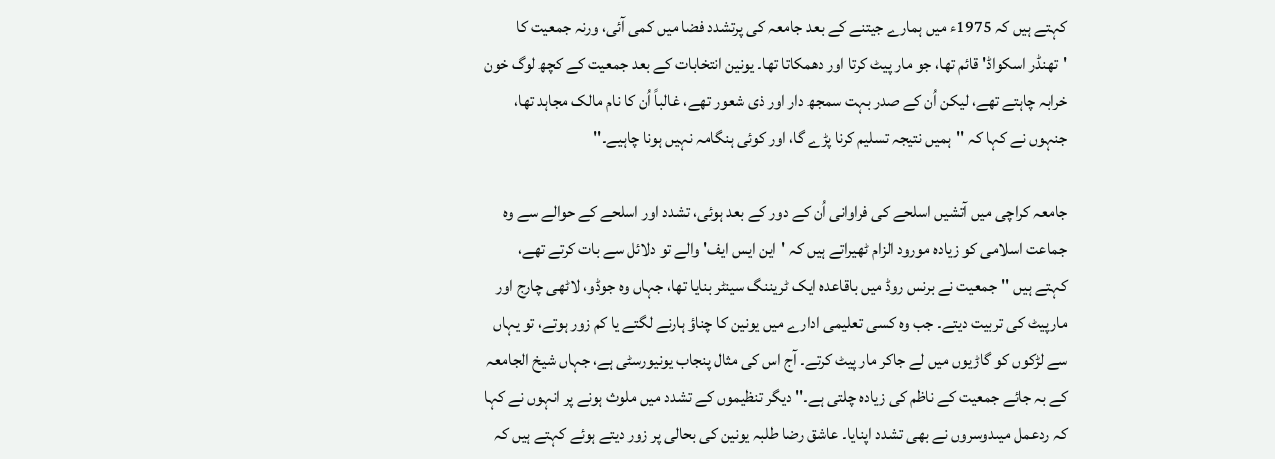کہتے ہیں کہ 1975ء میں ہمارے جیتنے کے بعد جامعہ کی پرتشدد فضا میں کمی آئی، ورنہ جمعیت کا 'تھنڈر اسکواڈ' قائم تھا، جو مار پیٹ کرتا اور دھمکاتا تھا۔ یونین انتخابات کے بعد جمعیت کے کچھ لوگ خون خرابہ چاہتے تھے، لیکن اُن کے صدر بہت سمجھ دار اور ذی شعور تھے، غالباً اُن کا نام مالک مجاہد تھا، جنہوں نے کہا کہ ''ہمیں نتیجہ تسلیم کرنا پڑے گا، اور کوئی ہنگامہ نہیں ہونا چاہیے۔''

جامعہ کراچی میں آتشیں اسلحے کی فراوانی اُن کے دور کے بعد ہوئی، تشدد اور اسلحے کے حوالے سے وہ جماعت اسلامی کو زیادہ مورود الزام ٹھیراتے ہیں کہ 'این ایس ایف' والے تو دلائل سے بات کرتے تھے، کہتے ہیں ''جمعیت نے برنس روڈ میں باقاعدہ ایک ٹریننگ سینٹر بنایا تھا، جہاں وہ جوڈو، لاٹھی چارج اور مارپیٹ کی تربیت دیتے۔ جب وہ کسی تعلیمی ادارے میں یونین کا چناؤ ہارنے لگتے یا کم زور ہوتے، تو یہاں سے لڑکوں کو گاڑیوں میں لے جاکر مار پیٹ کرتے۔ آج اس کی مثال پنجاب یونیورسٹی ہے، جہاں شیخ الجامعہ کے بہ جائے جمعیت کے ناظم کی زیادہ چلتی ہے۔'' دیگر تنظیموں کے تشدد میں ملوث ہونے پر انہوں نے کہا کہ ردعمل میںدوسروں نے بھی تشدد اپنایا۔ عاشق رضا طلبہ یونین کی بحالی پر زور دیتے ہوئے کہتے ہیں کہ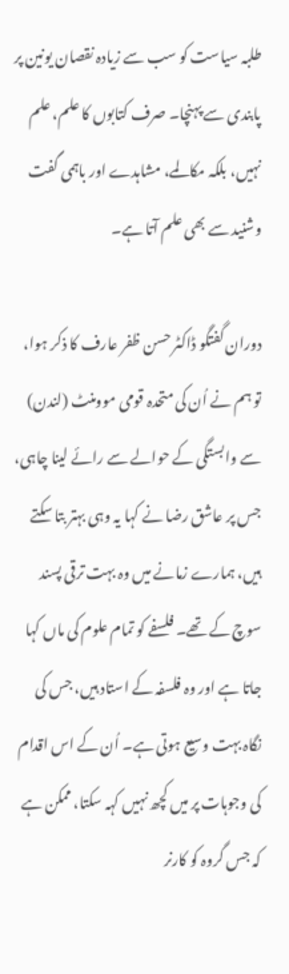طلبہ سیاست کو سب سے زیادہ نقصان یونین پر پابندی سے پہنچا۔ صرف کتابوں کا علم، علم نہیں، بلکہ مکالمے، مشاہدے اور باہمی گفت وشنید سے بھی علم آتا ہے۔

دوران گفتگو ڈاکٹر حسن ظفر عارف کا ذکر ہوا، تو ہم نے اُن کی متحدہ قومی موومنٹ (لندن) سے وابستگی کے حوالے سے رائے لینا چاہی، جس پر عاشق رضا نے کہا یہ وہی بہتر بتا سکتے ہیں، ہمارے زمانے میں وہ بہت ترقی پسند سوچ کے تھے۔ فلسفے کو تمام علوم کی ماں کہا جاتا ہے اور وہ فلسفہ کے استاد ہیں، جس کی نگاہ بہت وسیع ہوتی ہے۔ اُن کے اس اقدام کی وجوہات پر میں کچھ نہیں کہہ سکتا، ممکن ہے کہ جس گروہ کو کارنر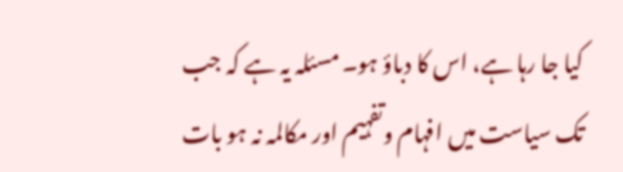کیا جا رہا ہے، اس کا دباؤ ہو۔ مسئلہ یہ ہے کہ جب تک سیاست میں افہام وتفہیم اور مکالمہ نہ ہو بات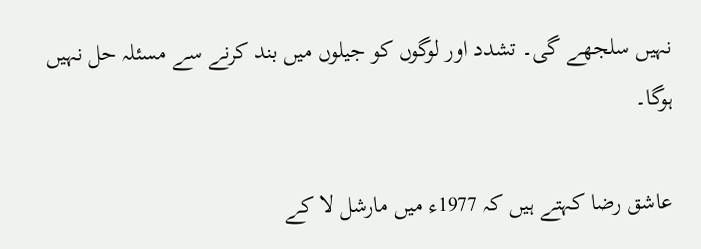نہیں سلجھے گی۔ تشدد اور لوگوں کو جیلوں میں بند کرنے سے مسئلہ حل نہیں ہوگا۔

عاشق رضا کہتے ہیں کہ 1977ء میں مارشل لا کے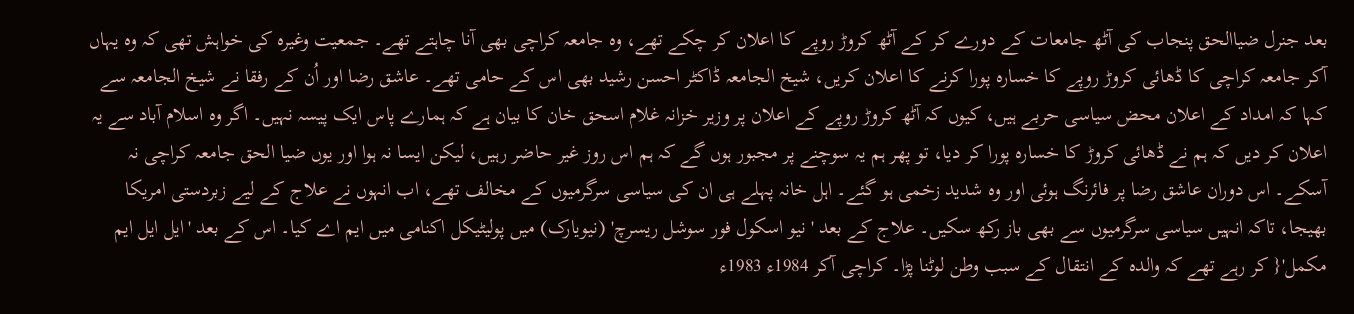بعد جنرل ضیاالحق پنجاب کی آٹھ جامعات کے دورے کر کے آٹھ کروڑ روپے کا اعلان کر چکے تھے، وہ جامعہ کراچی بھی آنا چاہتے تھے۔ جمعیت وغیرہ کی خواہش تھی کہ وہ یہاں آکر جامعہ کراچی کا ڈھائی کروڑ روپے کا خسارہ پورا کرنے کا اعلان کریں، شیخ الجامعہ ڈاکٹر احسن رشید بھی اس کے حامی تھے۔ عاشق رضا اور اُن کے رفقا نے شیخ الجامعہ سے کہا کہ امداد کے اعلان محض سیاسی حربے ہیں، کیوں کہ آٹھ کروڑ روپے کے اعلان پر وزیر خزانہ غلام اسحق خان کا بیان ہے کہ ہمارے پاس ایک پیسہ نہیں۔ اگر وہ اسلام آباد سے یہ اعلان کر دیں کہ ہم نے ڈھائی کروڑ کا خسارہ پورا کر دیا، تو پھر ہم یہ سوچنے پر مجبور ہوں گے کہ ہم اس روز غیر حاضر رہیں، لیکن ایسا نہ ہوا اور یوں ضیا الحق جامعہ کراچی نہ آسکے۔ اس دوران عاشق رضا پر فائرنگ ہوئی اور وہ شدید زخمی ہو گئے۔ اہل خانہ پہلے ہی ان کی سیاسی سرگرمیوں کے مخالف تھے، اب انہوں نے علاج کے لیے زبردستی امریکا بھیجا، تاکہ انہیں سیاسی سرگرمیوں سے بھی باز رکھ سکیں۔ علاج کے بعد 'نیو اسکول فور سوشل ریسرچ' (نیویارک) میں پولیٹیکل اکنامی میں ایم اے کیا۔ اس کے بعد 'ایل ایل ایم مکمل'{ کر رہے تھے کہ والدہ کے انتقال کے سبب وطن لوٹنا پڑا۔ کراچی آکر 1984ء 1983ء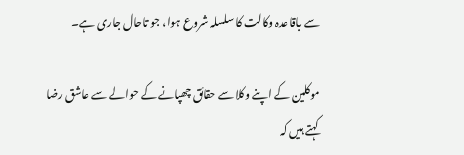سے باقاعدہ وکالت کا سلسلہ شروع ہوا، جو تاحال جاری ہے۔

موکلین کے اپنے وکلا سے حقائق چھپانے کے حوالے سے عاشق رضا کہتے ہیں کہ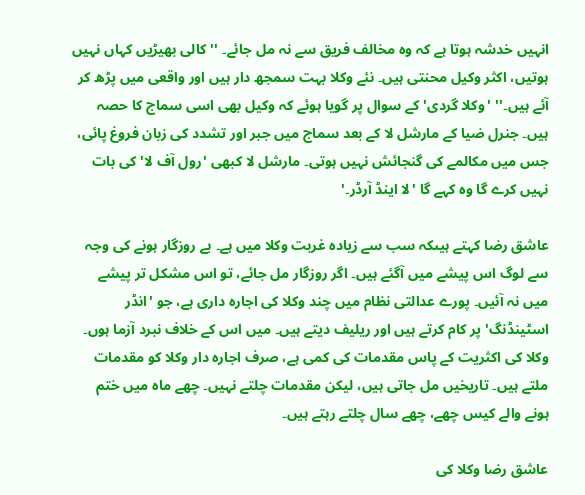انہیں خدشہ ہوتا ہے کہ وہ مخالف فریق سے نہ مل جائے۔ ''کالی بھیڑیں کہاں نہیں ہوتیں، اکثر وکیل محنتی ہیں۔ نئے وکلا بہت سمجھ دار ہیں اور واقعی میں پڑھ کر آئے ہیں۔'' 'وکلا گردی' کے سوال پر گویا ہوئے کہ وکیل بھی اسی سماج کا حصہ ہیں۔ جنرل ضیا کے مارشل لا کے بعد سماج میں جبر اور تشدد کی زبان فروغ پائی، جس میں مکالمے کی گنجائش نہیں ہوتی۔ مارشل لا کبھی 'رول آف لا' کی بات نہیں کرے گا وہ کہے گا 'لا اینڈ آرڈر۔'

عاشق رضا کہتے ہیںکہ سب سے زیادہ غربت وکلا میں ہے۔ بے روزگار ہونے کی وجہ سے لوگ اس پیشے میں آگئے ہیں۔ اگر روزگار مل جائے، تو اس مشکل تر پیشے میں نہ آئیں۔ پورے عدالتی نظام میں چند وکلا کی اجارہ داری ہے، جو 'انڈر اسٹینڈنگ' پر کام کرتے ہیں اور ریلیف دیتے ہیں۔ میں اس کے خلاف نبرد آزما ہوں۔ وکلا کی اکثریت کے پاس مقدمات کی کمی ہے، صرف اجارہ دار وکلا کو مقدمات ملتے ہیں۔ تاریخیں مل جاتی ہیں، لیکن مقدمات چلتے نہیں۔ چھے ماہ میں ختم ہونے والے کیس چھے، چھے سال چلتے رہتے ہیں۔

عاشق رضا وکلا کی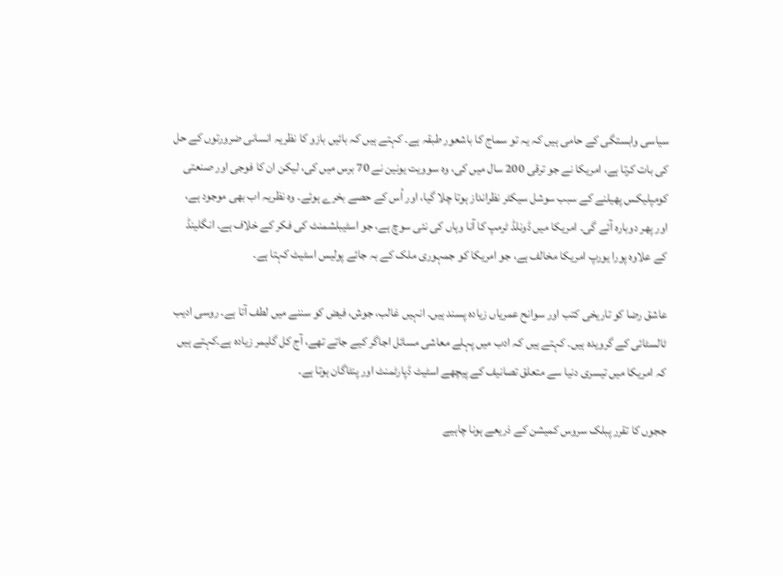سیاسی وابستگی کے حامی ہیں کہ یہ تو سماج کا باشعور طبقہ ہے۔ کہتے ہیں کہ بائیں بازو کا نظریہ انسانی ضرورتوں کے حل کی بات کرتا ہے، امریکا نے جو ترقی 200 سال میں کی، وہ سوویت یونین نے 70 برس میں کی، لیکن ان کا فوجی اور صنعتی کومپلیکس پھیلنے کے سبب سوشل سیکٹر نظرانداز ہوتا چلا گیا، اور اُس کے حصے بخرے ہوئے۔ وہ نظریہ اب بھی موجود ہے، اور پھر دوبارہ آئے گی۔ امریکا میں ڈونلڈ ٹرمپ کا آنا وہاں کی نئی سوچ ہے، جو اسٹیبلشمنٹ کی فکر کے خلاف ہے۔ انگلینڈ کے علاوہ پورا یورپ امریکا مخالف ہے، جو امریکا کو جمہوری ملک کے بہ جائے پولیس اسٹیٹ کہتا ہے۔

عاشق رضا کو تاریخی کتب اور سوانح عمریاں زیادہ پسند ہیں۔ انہیں غالب، جوش، فیض کو سننے میں لطف آتا ہے۔ روسی ادیب ٹالسٹائی کے گرویدہ ہیں۔ کہتے ہیں کہ ادب میں پہلے معاشی مسائل اجاگر کیے جاتے تھے، آج کل گلیمر زیادہ ہے۔کہتے ہیں کہ امریکا میں تیسری دنیا سے متعلق تصانیف کے پیچھے اسٹیٹ ڈپارٹمنٹ اور پنٹاگان ہوتا ہے۔

ججوں کا تقرر پبلک سروس کمیشن کے ذریعے ہونا چاہیے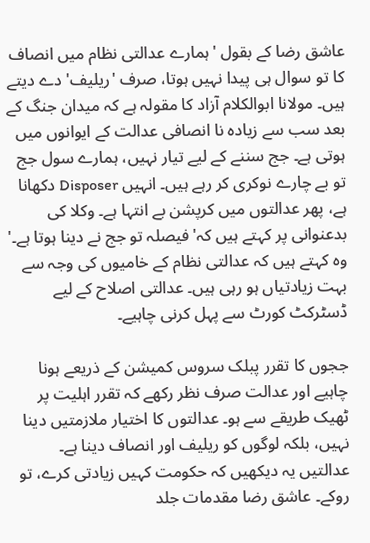عاشق رضا کے بقول 'ہمارے عدالتی نظام میں انصاف کا تو سوال ہی پیدا نہیں ہوتا، صرف 'ریلیف' دے دیتے ہیں۔ مولانا ابوالکلام آزاد کا مقولہ ہے کہ میدان جنگ کے بعد سب سے زیادہ نا انصافی عدالت کے ایوانوں میں ہوتی ہے۔ جج سننے کے لیے تیار نہیں، ہمارے سول جج تو بے چارے نوکری کر رہے ہیں۔ انہیں Disposer دکھانا ہے، پھر عدالتوں میں کرپشن بے انتہا ہے۔ وکلا کی بدعنوانی پر کہتے ہیں کہ'فیصلہ تو جج نے دینا ہوتا ہے۔' وہ کہتے ہیں کہ عدالتی نظام کے خامیوں کی وجہ سے بہت زیادتیاں ہو رہی ہیں۔ عدالتی اصلاح کے لیے ڈسٹرکٹ کورٹ سے پہل کرنی چاہیے۔

ججوں کا تقرر پبلک سروس کمیشن کے ذریعے ہونا چاہیے اور عدالت صرف نظر رکھے کہ تقرر اہلیت پر ٹھیک طریقے سے ہو۔ عدالتوں کا اختیار ملازمتیں دینا نہیں، بلکہ لوگوں کو ریلیف اور انصاف دینا ہے۔ عدالتیں یہ دیکھیں کہ حکومت کہیں زیادتی کرے، تو روکے۔ عاشق رضا مقدمات جلد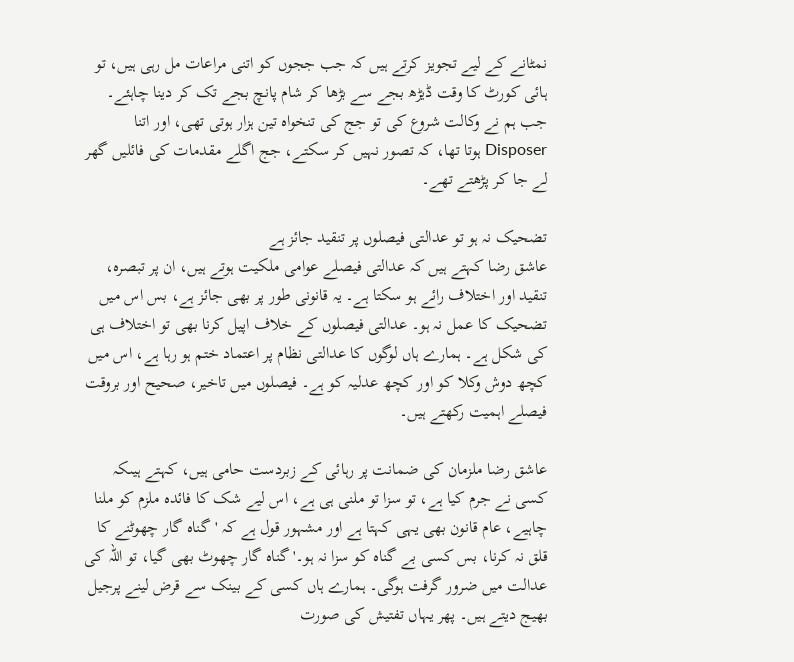نمٹانے کے لیے تجویز کرتے ہیں کہ جب ججوں کو اتنی مراعات مل رہی ہیں، تو ہائی کورٹ کا وقت ڈیڑھ بجے سے بڑھا کر شام پانچ بجے تک کر دینا چاہئے۔ جب ہم نے وکالت شروع کی تو جج کی تنخواہ تین ہزار ہوتی تھی، اور اتنا Disposer ہوتا تھا، کہ تصور نہیں کر سکتے، جج اگلے مقدمات کی فائلیں گھر لے جا کر پڑھتے تھے۔

تضحیک نہ ہو تو عدالتی فیصلوں پر تنقید جائز ہے
عاشق رضا کہتے ہیں کہ عدالتی فیصلے عوامی ملکیت ہوتے ہیں، ان پر تبصرہ، تنقید اور اختلاف رائے ہو سکتا ہے۔ یہ قانونی طور پر بھی جائز ہے، بس اس میں تضحیک کا عمل نہ ہو۔ عدالتی فیصلوں کے خلاف اپیل کرنا بھی تو اختلاف ہی کی شکل ہے۔ ہمارے ہاں لوگوں کا عدالتی نظام پر اعتماد ختم ہو رہا ہے، اس میں کچھ دوش وکلا کو اور کچھ عدلیہ کو ہے۔ فیصلوں میں تاخیر، صحیح اور بروقت فیصلے اہمیت رکھتے ہیں۔

عاشق رضا ملزمان کی ضمانت پر رہائی کے زبردست حامی ہیں، کہتے ہیںکہ کسی نے جرم کیا ہے، تو سزا تو ملنی ہی ہے، اس لیے شک کا فائدہ ملزم کو ملنا چاہیے، عام قانون بھی یہی کہتا ہے اور مشہور قول ہے کہ 'گناہ گار چھوٹنے کا قلق نہ کرنا، بس کسی بے گناہ کو سزا نہ ہو۔' گناہ گار چھوٹ بھی گیا، تو اللہ کی عدالت میں ضرور گرفت ہوگی۔ ہمارے ہاں کسی کے بینک سے قرض لینے پرجیل بھیج دیتے ہیں۔ پھر یہاں تفتیش کی صورت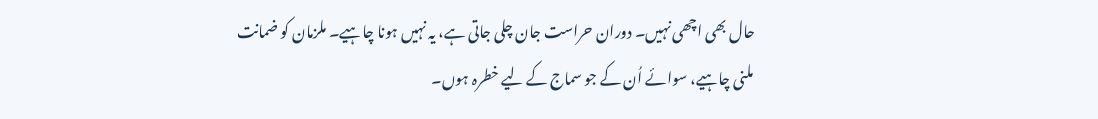حال بھی اچھی نہیں۔ دوران حراست جان چلی جاتی ہے، یہ نہیں ہونا چاہیے۔ ملزمان کو ضمانت ملنی چاہیے، سوائے اُن کے جو سماج کے لیے خطرہ ہوں۔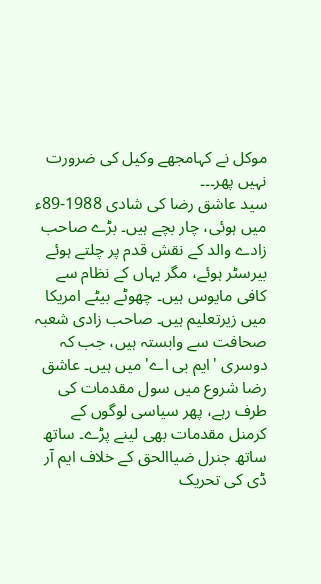موکل نے کہامجھے وکیل کی ضرورت نہیں پھر۔۔۔
سید عاشق رضا کی شادی 1988-89ء میں ہوئی، چار بچے ہیں۔ بڑے صاحب زادے والد کے نقش قدم پر چلتے ہوئے بیرسٹر ہوئے، مگر یہاں کے نظام سے کافی مایوس ہیں۔ چھوٹے بیٹے امریکا میں زیرتعلیم ہیں۔ صاحب زادی شعبہ صحافت سے وابستہ ہیں، جب کہ دوسری 'ایم بی اے' میں ہیں۔ عاشق رضا شروع میں سول مقدمات کی طرف رہے، پھر سیاسی لوگوں کے کرمنل مقدمات بھی لینے پڑے۔ ساتھ ساتھ جنرل ضیاالحق کے خلاف ایم آر ڈی کی تحریک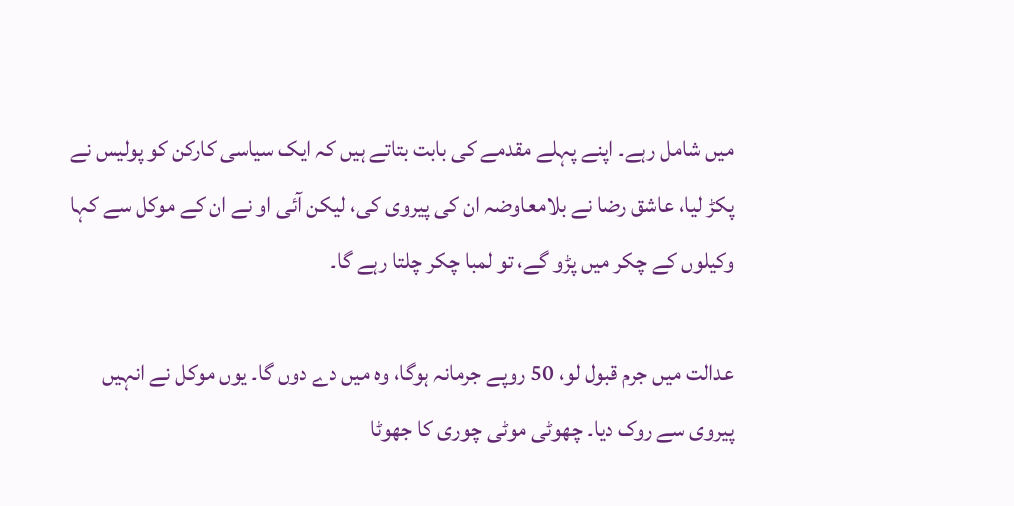میں شامل رہے۔ اپنے پہلے مقدمے کی بابت بتاتے ہیں کہ ایک سیاسی کارکن کو پولیس نے پکڑ لیا، عاشق رضا نے بلامعاوضہ ان کی پیروی کی، لیکن آئی او نے ان کے موکل سے کہا وکیلوں کے چکر میں پڑو گے، تو لمبا چکر چلتا رہے گا۔

عدالت میں جرم قبول لو، 50 روپے جرمانہ ہوگا، وہ میں دے دوں گا۔ یوں موکل نے انہیں پیروی سے روک دیا۔ چھوٹی موٹی چوری کا جھوٹا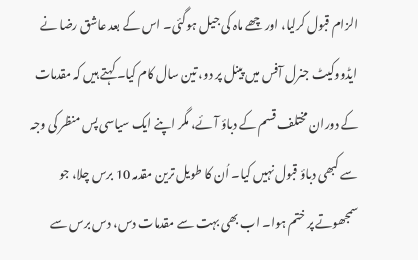الزام قبول کرلیا، اور چھے ماہ کی جیل ہوگئی۔ اس کے بعد عاشق رضا نے ایڈووکیٹ جنرل آفس میں پینل پر دو، تین سال کام کیا۔ کہتے ہیں کہ مقدمات کے دوران مختلف قسم کے دباؤ آئے، مگر اپنے ایک سیاسی پس منظر کی وجہ سے کبھی دباؤ قبول نہیں کیا۔ اُن کا طویل ترین مقدمہ 10 برس چلا، جو سمجھوتے پر ختم ہوا۔ اب بھی بہت سے مقدمات دس، دس برس سے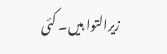زیرالتوا ہیں۔ کئی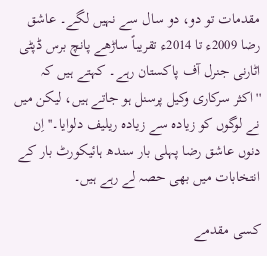مقدمات تو دو، دو سال سے نہیں لگے۔ عاشق رضا 2009ء تا 2014ء تقریباً ساڑھے پانچ برس ڈپٹی اٹارنی جنرل آف پاکستان رہے۔ کہتے ہیں کہ ''اکثر سرکاری وکیل پرسنل ہو جاتے ہیں، لیکن میں نے لوگوں کو زیادہ سے زیادہ ریلیف دلوایا۔'' اِن دنوں عاشق رضا پہلی بار سندھ ہائیکورٹ بار کے انتخابات میں بھی حصہ لے رہے ہیں۔

کسی مقدمے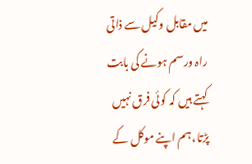میں مقابل وکیل سے ذاتی راہ ورسم ہونے کی بابت کہتے ہیں کہ کوئی فرق نہیں پڑتا، ہم اپنے موکل کے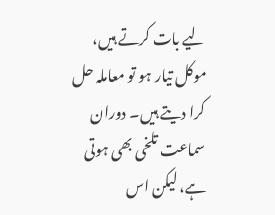لیے بات کرتے ہیں، موکل تیار ہو تو معاملہ حل کرا دیتے ہیں۔ دوران سماعت تلخی بھی ہوتی ہے، لیکن اس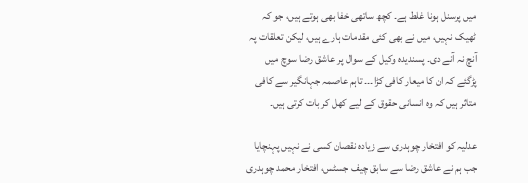میں پرسنل ہونا غلط ہے۔ کچھ ساتھی خفا بھی ہوتے ہیں، جو کہ ٹھیک نہیں، میں نے بھی کئی مقدمات ہارے ہیں، لیکن تعلقات پہ آنچ نہ آنے دی۔ پسندیدہ وکیل کے سوال پر عاشق رضا سوچ میں پڑگئے کہ ان کا میعار کافی کڑا۔۔۔ تاہم عاصمہ جہانگیر سے کافی متاثر ہیں کہ وہ انسانی حقوق کے لیے کھل کر بات کرتی ہیں۔

عدلیہ کو افتخار چوہدری سے زیادہ نقصان کسی نے نہیں پہنچایا
جب ہم نے عاشق رضا سے سابق چیف جسٹس، افتخار محمد چوہدری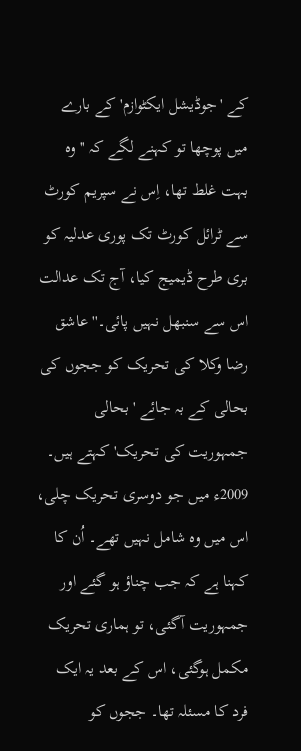کے 'جوڈیشل ایکٹوازم' کے بارے میں پوچھا تو کہنے لگے کہ ''وہ بہت غلط تھا، اِس نے سپریم کورٹ سے ٹرائل کورٹ تک پوری عدلیہ کو بری طرح ڈیمیج کیا، آج تک عدالت اس سے سنبھل نہیں پائی۔'' عاشق رضا وکلا کی تحریک کو ججوں کی بحالی کے بہ جائے 'بحالی جمہوریت کی تحریک' کہتے ہیں۔ 2009ء میں جو دوسری تحریک چلی، اس میں وہ شامل نہیں تھے۔ اُن کا کہنا ہے کہ جب چناؤ ہو گئے اور جمہوریت آگئی، تو ہماری تحریک مکمل ہوگئی، اس کے بعد یہ ایک فرد کا مسئلہ تھا۔ ججوں کو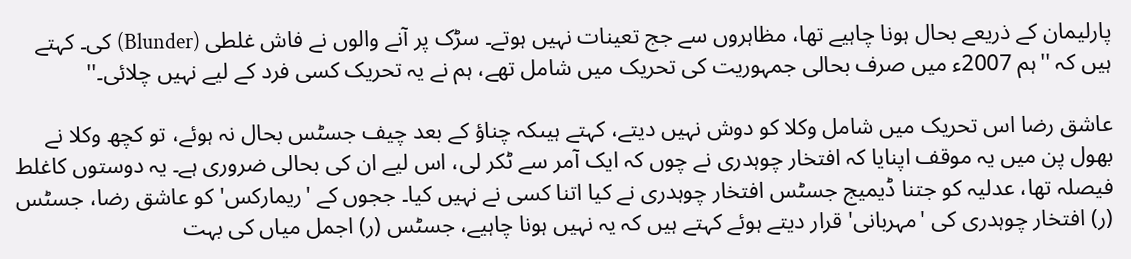پارلیمان کے ذریعے بحال ہونا چاہیے تھا، مظاہروں سے جج تعینات نہیں ہوتے۔ سڑک پر آنے والوں نے فاش غلطی (Blunder) کی۔ کہتے ہیں کہ ''ہم 2007ء میں صرف بحالی جمہوریت کی تحریک میں شامل تھے، ہم نے یہ تحریک کسی فرد کے لیے نہیں چلائی۔''

عاشق رضا اس تحریک میں شامل وکلا کو دوش نہیں دیتے، کہتے ہیںکہ چناؤ کے بعد چیف جسٹس بحال نہ ہوئے، تو کچھ وکلا نے بھول پن میں یہ موقف اپنایا کہ افتخار چوہدری نے چوں کہ ایک آمر سے ٹکر لی، اس لیے ان کی بحالی ضروری ہے۔ یہ دوستوں کاغلط فیصلہ تھا، عدلیہ کو جتنا ڈیمیج جسٹس افتخار چوہدری نے کیا اتنا کسی نے نہیں کیا۔ ججوں کے 'ریمارکس' کو عاشق رضا، جسٹس (ر) افتخار چوہدری کی 'مہربانی' قرار دیتے ہوئے کہتے ہیں کہ یہ نہیں ہونا چاہیے، جسٹس (ر) اجمل میاں کی بہت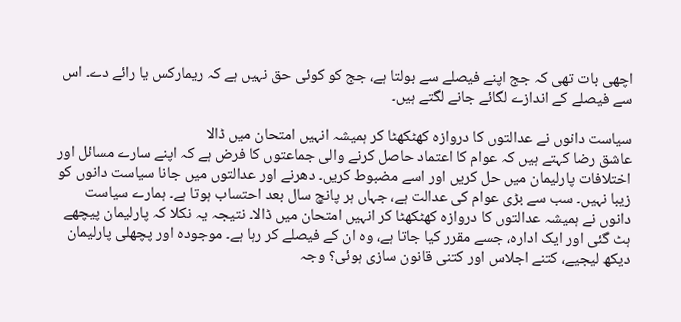اچھی بات تھی کہ جج اپنے فیصلے سے بولتا ہے، جج کو کوئی حق نہیں ہے کہ ریمارکس یا رائے دے۔ اس سے فیصلے کے اندازے لگائے جانے لگتے ہیں۔

سیاست دانوں نے عدالتوں کا دروازہ کھٹکھٹا کر ہمیشہ انہیں امتحان میں ڈالا
عاشق رضا کہتے ہیں کہ عوام کا اعتماد حاصل کرنے والی جماعتوں کا فرض ہے کہ اپنے سارے مسائل اور اختلافات پارلیمان میں حل کریں اور اسے مضبوط کریں۔ دھرنے اور عدالتوں میں جانا سیاست دانوں کو زیبا نہیں۔ سب سے بڑی عوام کی عدالت ہے، جہاں ہر پانچ سال بعد احتساب ہوتا ہے۔ ہمارے سیاست دانوں نے ہمیشہ عدالتوں کا دروازہ کھٹکھٹا کر انہیں امتحان میں ڈالا۔ نتیجہ یہ نکلا کہ پارلیمان پیچھے ہٹ گئی اور ایک ادارہ، جسے مقرر کیا جاتا ہے، وہ ان کے فیصلے کر رہا ہے۔ موجودہ اور پچھلی پارلیمان دیکھ لیجیے، کتنے اجلاس اور کتنی قانون سازی ہوئی؟ وجہ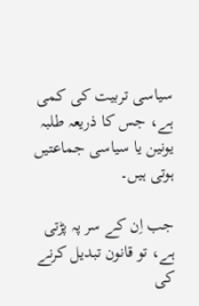سیاسی تربیت کی کمی ہے، جس کا ذریعہ طلبہ یونین یا سیاسی جماعتیں ہوتی ہیں۔

جب اِن کے سر پہ پڑتی ہے، تو قانون تبدیل کرنے کی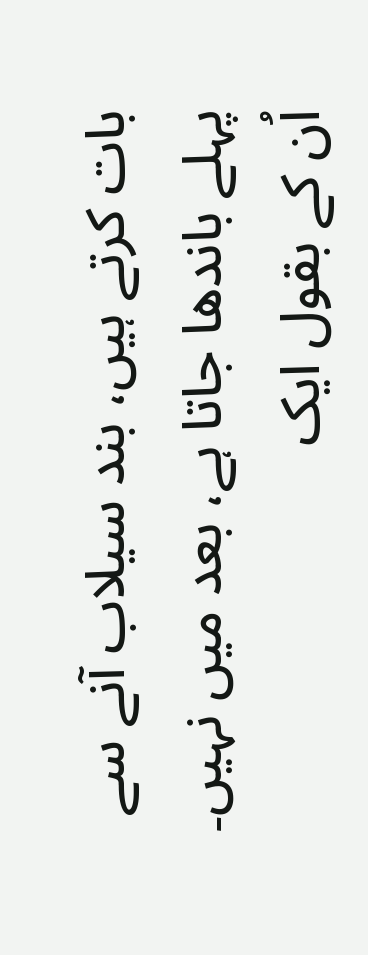بات کرتے ہیں، بند سیلاب آنے سے پہلے باندھا جاتا ہے، بعد میں نہیں۔ اُن کے بقول ایک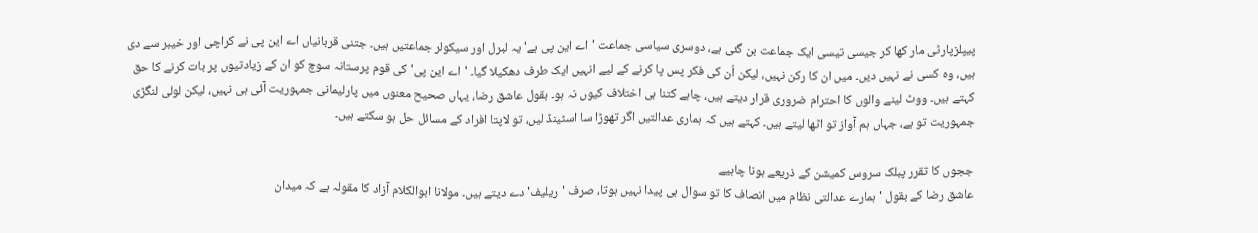پیپلزپارٹی مار کھا کر جیسی تیسی ایک جماعت بن گئی ہے، دوسری سیاسی جماعت 'اے این پی ہے' یہ لبرل اور سیکولر جماعتیں ہیں۔ جتنی قربانیاں اے این پی نے کراچی اور خیبر سے دی ہیں، وہ کسی نے نہیں دیں۔ میں ان کا رکن نہیں، لیکن اُن کی فکر پس پا کرنے کے لیے انہیں ایک طرف دھکیلا گیا۔ 'اے این پی' کی قوم پرستانہ سوچ کو ان کے زیادتیوں پر بات کرنے کا حق کہتے ہیں۔ ووٹ لینے والوں کا احترام ضروری قرار دیتے ہیں، چاہے کتنا ہی اختلاف کیوں نہ ہو۔ بقول عاشق رضا، یہاں صحیح معنوں میں پارلیمانی جمہوریت آئی ہی نہیں، لیکن لولی لنگڑی جمہوریت تو ہے، جہاں ہم آواز تو اٹھا لیتے ہیں۔ کہتے ہیں کہ ہماری عدالتیں اگر تھوڑا سا اسٹینڈ لیں، تو لاپتا افراد کے مسائل حل ہو سکتے ہیں۔

ججوں کا تقرر پبلک سروس کمیشن کے ذریعے ہونا چاہیے
عاشق رضا کے بقول 'ہمارے عدالتی نظام میں انصاف کا تو سوال ہی پیدا نہیں ہوتا، صرف 'ریلیف' دے دیتے ہیں۔ مولانا ابوالکلام آزاد کا مقولہ ہے کہ میدان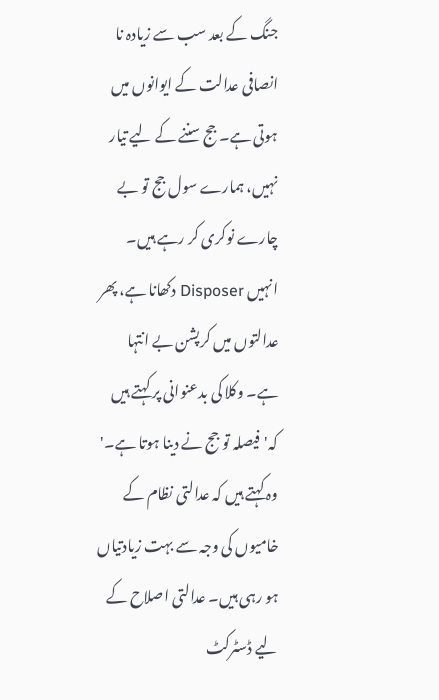جنگ کے بعد سب سے زیادہ نا انصافی عدالت کے ایوانوں میں ہوتی ہے۔ جج سننے کے لیے تیار نہیں، ہمارے سول جج تو بے چارے نوکری کر رہے ہیں۔ انہیں Disposer دکھانا ہے، پھر عدالتوں میں کرپشن بے انتہا ہے۔ وکلا کی بدعنوانی پر کہتے ہیں کہ'فیصلہ تو جج نے دینا ہوتا ہے۔' وہ کہتے ہیں کہ عدالتی نظام کے خامیوں کی وجہ سے بہت زیادتیاں ہو رہی ہیں۔ عدالتی اصلاح کے لیے ڈسٹرکٹ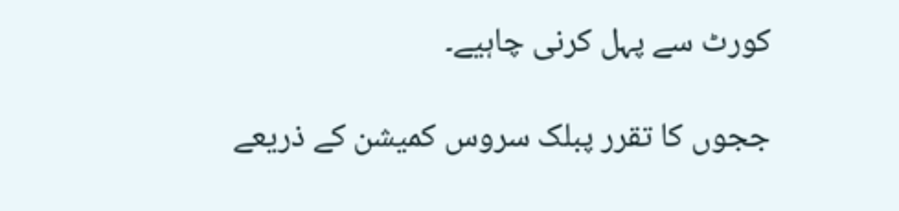کورٹ سے پہل کرنی چاہیے۔

ججوں کا تقرر پبلک سروس کمیشن کے ذریعے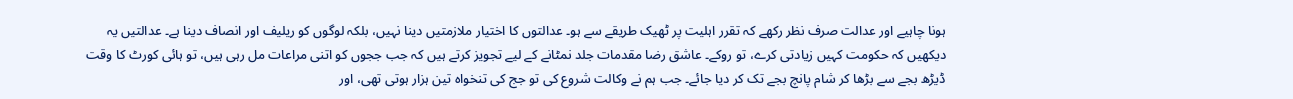ہونا چاہیے اور عدالت صرف نظر رکھے کہ تقرر اہلیت پر ٹھیک طریقے سے ہو۔ عدالتوں کا اختیار ملازمتیں دینا نہیں، بلکہ لوگوں کو ریلیف اور انصاف دینا ہے۔ عدالتیں یہ دیکھیں کہ حکومت کہیں زیادتی کرے، تو روکے۔ عاشق رضا مقدمات جلد نمٹانے کے لیے تجویز کرتے ہیں کہ جب ججوں کو اتنی مراعات مل رہی ہیں، تو ہائی کورٹ کا وقت ڈیڑھ بجے سے بڑھا کر شام پانچ بجے تک کر دیا جائے۔ جب ہم نے وکالت شروع کی تو جج کی تنخواہ تین ہزار ہوتی تھی، اور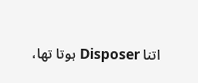اتنا Disposer ہوتا تھا،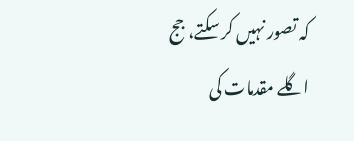کہ تصور نہیں کر سکتے، جج اگلے مقدمات کی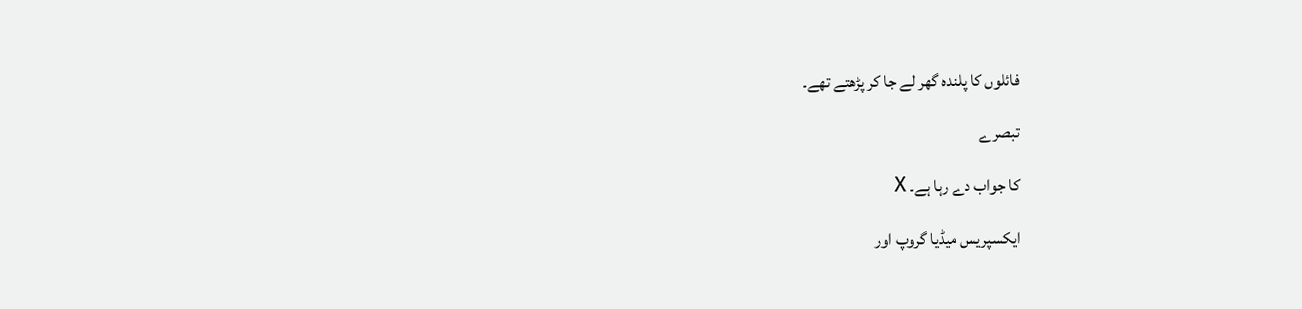فائلوں کا پلندہ گھر لے جا کر پڑھتے تھے۔

تبصرے

کا جواب دے رہا ہے۔ X

ایکسپریس میڈیا گروپ اور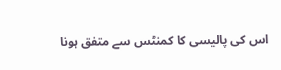اس کی پالیسی کا کمنٹس سے متفق ہونا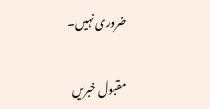ضروری نہیں۔

مقبول خبریں